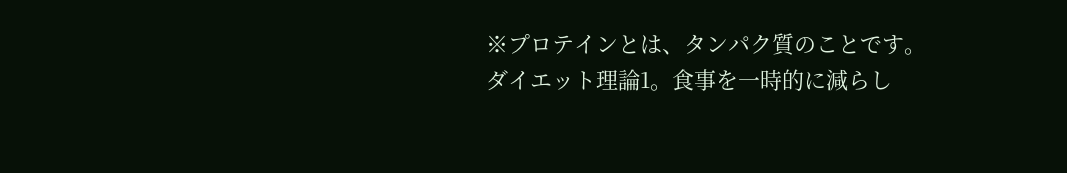※プロテインとは、タンパク質のことです。
ダイエット理論1。食事を一時的に減らし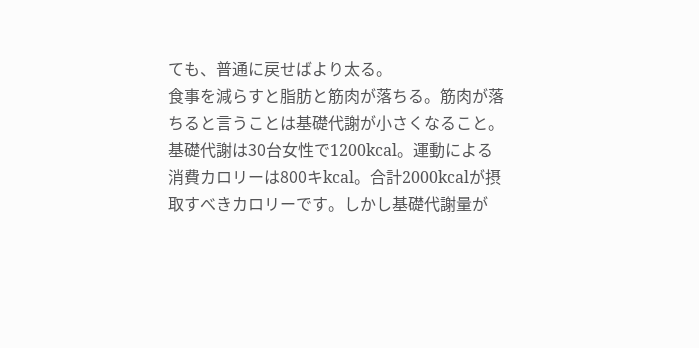ても、普通に戻せばより太る。
食事を減らすと脂肪と筋肉が落ちる。筋肉が落ちると言うことは基礎代謝が小さくなること。
基礎代謝は30台女性で1200kcal。運動による消費カロリーは800キkcal。合計2000kcalが摂取すべきカロリーです。しかし基礎代謝量が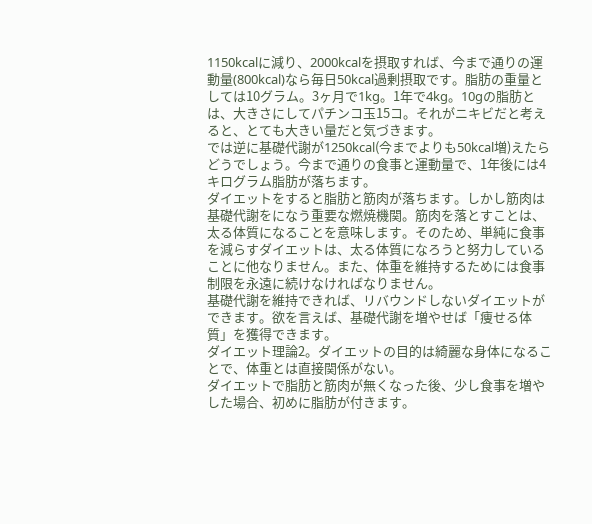1150kcalに減り、2000kcalを摂取すれば、今まで通りの運動量(800kcal)なら毎日50kcal過剰摂取です。脂肪の重量としては10グラム。3ヶ月で1kg。1年で4kg。10gの脂肪とは、大きさにしてパチンコ玉15コ。それがニキビだと考えると、とても大きい量だと気づきます。
では逆に基礎代謝が1250kcal(今までよりも50kcal増)えたらどうでしょう。今まで通りの食事と運動量で、1年後には4キログラム脂肪が落ちます。
ダイエットをすると脂肪と筋肉が落ちます。しかし筋肉は基礎代謝をになう重要な燃焼機関。筋肉を落とすことは、太る体質になることを意味します。そのため、単純に食事を減らすダイエットは、太る体質になろうと努力していることに他なりません。また、体重を維持するためには食事制限を永遠に続けなければなりません。
基礎代謝を維持できれば、リバウンドしないダイエットができます。欲を言えば、基礎代謝を増やせば「痩せる体質」を獲得できます。
ダイエット理論2。ダイエットの目的は綺麗な身体になることで、体重とは直接関係がない。
ダイエットで脂肪と筋肉が無くなった後、少し食事を増やした場合、初めに脂肪が付きます。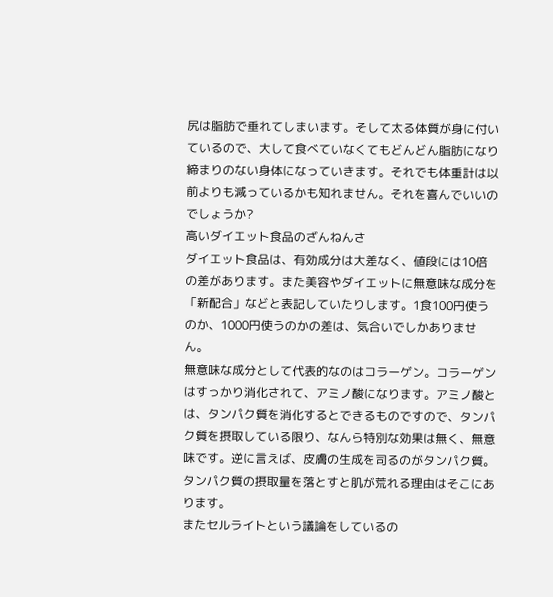尻は脂肪で垂れてしまいます。そして太る体質が身に付いているので、大して食べていなくてもどんどん脂肪になり締まりのない身体になっていきます。それでも体重計は以前よりも減っているかも知れません。それを喜んでいいのでしょうか?
高いダイエット食品のざんねんさ
ダイエット食品は、有効成分は大差なく、値段には10倍の差があります。また美容やダイエットに無意味な成分を「新配合」などと表記していたりします。1食100円使うのか、1000円使うのかの差は、気合いでしかありません。
無意味な成分として代表的なのはコラーゲン。コラーゲンはすっかり消化されて、アミノ酸になります。アミノ酸とは、タンパク質を消化するとできるものですので、タンパク質を摂取している限り、なんら特別な効果は無く、無意味です。逆に言えば、皮膚の生成を司るのがタンパク質。タンパク質の摂取量を落とすと肌が荒れる理由はそこにあります。
またセルライトという議論をしているの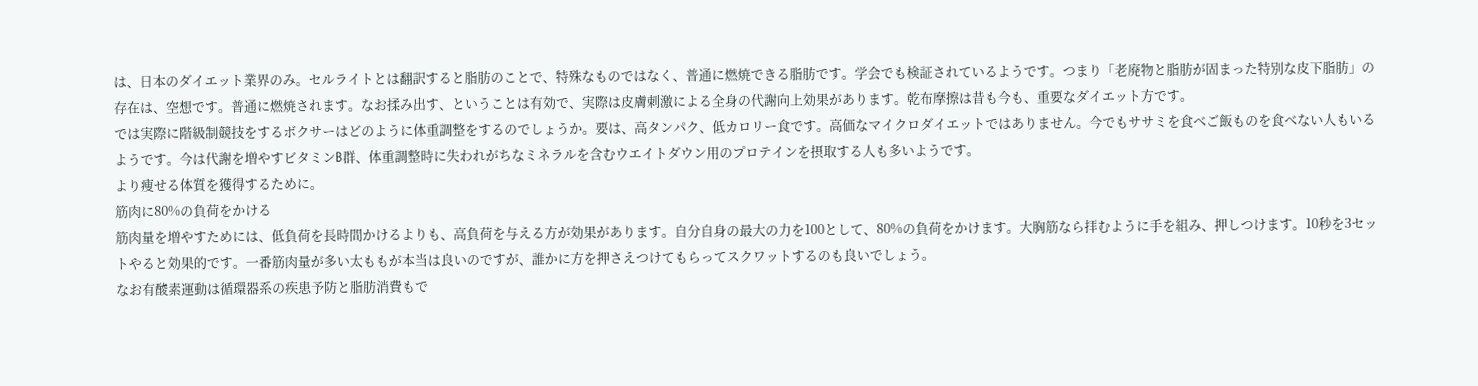は、日本のダイエット業界のみ。セルライトとは翻訳すると脂肪のことで、特殊なものではなく、普通に燃焼できる脂肪です。学会でも検証されているようです。つまり「老廃物と脂肪が固まった特別な皮下脂肪」の存在は、空想です。普通に燃焼されます。なお揉み出す、ということは有効で、実際は皮膚刺激による全身の代謝向上効果があります。乾布摩擦は昔も今も、重要なダイエット方です。
では実際に階級制競技をするボクサーはどのように体重調整をするのでしょうか。要は、高タンパク、低カロリー食です。高価なマイクロダイエットではありません。今でもササミを食べご飯ものを食べない人もいるようです。今は代謝を増やすビタミンB群、体重調整時に失われがちなミネラルを含むウエイトダウン用のプロテインを摂取する人も多いようです。
より痩せる体質を獲得するために。
筋肉に80%の負荷をかける
筋肉量を増やすためには、低負荷を長時間かけるよりも、高負荷を与える方が効果があります。自分自身の最大の力を100として、80%の負荷をかけます。大胸筋なら拝むように手を組み、押しつけます。10秒を3セットやると効果的です。一番筋肉量が多い太ももが本当は良いのですが、誰かに方を押さえつけてもらってスクワットするのも良いでしょう。
なお有酸素運動は循環器系の疾患予防と脂肪消費もで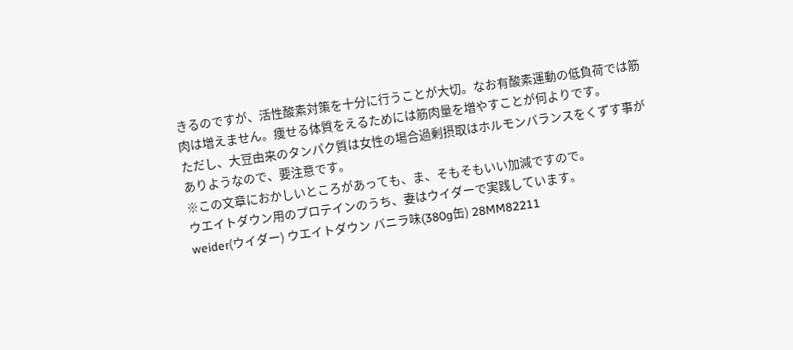きるのですが、活性酸素対策を十分に行うことが大切。なお有酸素運動の低負荷では筋肉は増えません。痩せる体質をえるためには筋肉量を増やすことが何よりです。
ただし、大豆由来のタンパク質は女性の場合過剰摂取はホルモンバランスをくずす事がありようなので、要注意です。
※この文章におかしいところがあっても、ま、そもそもいい加減ですので。
ウエイトダウン用のプロテインのうち、妻はウイダーで実践しています。
weider(ウイダー) ウエイトダウン バニラ味(380g缶) 28MM82211